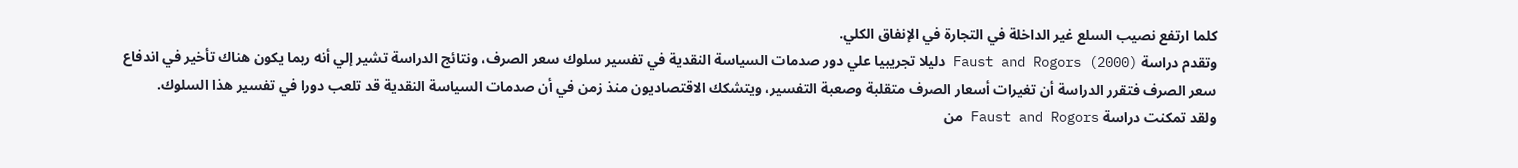كلما ارتفع نصيب السلع غير الداخلة في التجارة في الإنفاق الكلي.
وتقدم دراسة Faust and Rogors (2000) دليلا تجريبيا علي دور صدمات السياسة النقدية في تفسير سلوك سعر الصرف، ونتائج الدراسة تشير إلي أنه ربما يكون هناك تأخير في اندفاع سعر الصرف فتقرر الدراسة أن تغيرات أسعار الصرف متقلبة وصعبة التفسير، ويتشكك الاقتصاديون منذ زمن في أن صدمات السياسة النقدية قد تلعب دورا في تفسير هذا السلوك.
ولقد تمكنت دراسة Faust and Rogors من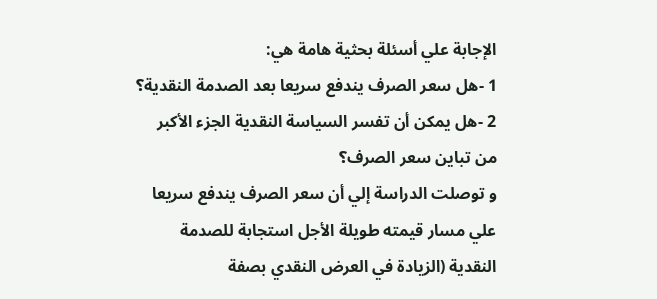الإجابة علي أسئلة بحثية هامة هي:
1 -هل سعر الصرف يندفع سريعا بعد الصدمة النقدية؟
2 -هل يمكن أن تفسر السياسة النقدية الجزء الأكبر من تباين سعر الصرف؟
و توصلت الدراسة إلي أن سعر الصرف يندفع سريعا علي مسار قيمته طويلة الأجل استجابة للصدمة النقدية (الزيادة في العرض النقدي بصفة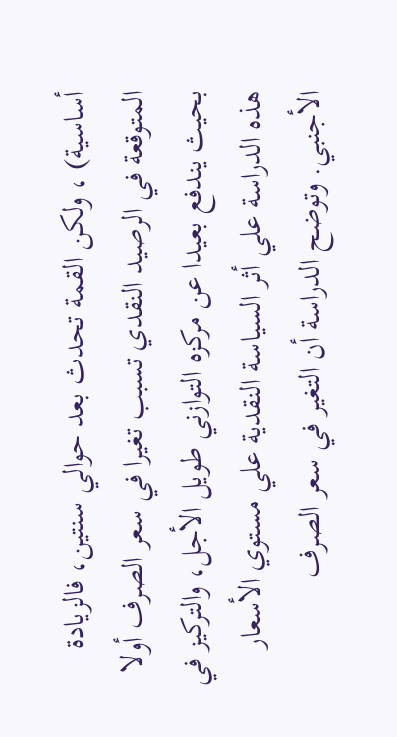أساسية) ، ولكن القمة تحدث بعد حوالي سنتين، فالزيادة المتوقعة في الرصيد النقدي تسبب تغيرا في سعر الصرف أولا بحيث يندفع بعيدا عن مركزه التوازني طويل الأجل، والتركيز في هذه الدراسة علي أثر السياسة النقدية علي مستوي الأسعار الأجنبي. وتوضح الدراسة أن التغير في سعر الصرف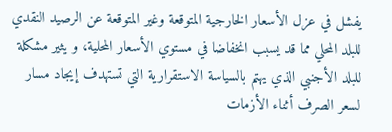يفشل في عزل الأسعار الخارجية المتوقعة وغير المتوقعة عن الرصيد النقدي للبلد المحلي مما قد يسبب انخفاضا في مستوي الأسعار المحلية، و يثير مشكلة للبلد الأجنبي الذي يهتم بالسياسة الاستقرارية التي تستهدف إيجاد مسار لسعر الصرف أثناء الأزمات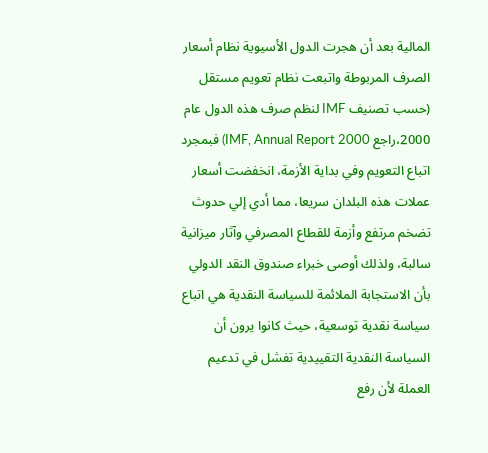المالية بعد أن هجرت الدول الأسيوية نظام أسعار الصرف المربوطة واتبعت نظام تعويم مستقل (حسب تصنيف IMF لنظم صرف هذه الدول عام 2000،راجع IMF, Annual Report 2000) فبمجرد اتباع التعويم وفي بداية الأزمة، انخفضت أسعار عملات هذه البلدان سريعا، مما أدي إلي حدوث تضخم مرتفع وأزمة للقطاع المصرفي وآثار ميزانية سالبة، ولذلك أوصى خبراء صندوق النقد الدولي بأن الاستجابة الملائمة للسياسة النقدية هي اتباع سياسة نقدية توسعية، حيث كانوا يرون أن السياسة النقدية التقييدية تفشل في تدعيم العملة لأن رفع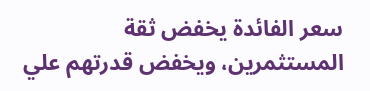سعر الفائدة يخفض ثقة المستثمرين، ويخفض قدرتهم علي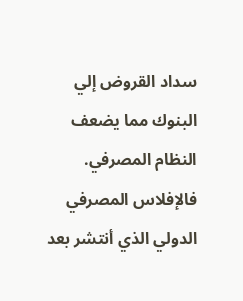سداد القروض إلي البنوك مما يضعف النظام المصرفي. فالإفلاس المصرفي الدولي الذي أنتشر بعد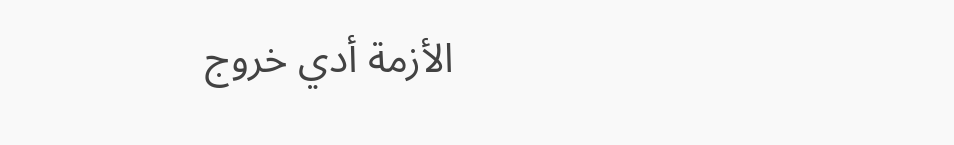الأزمة أدي خروج